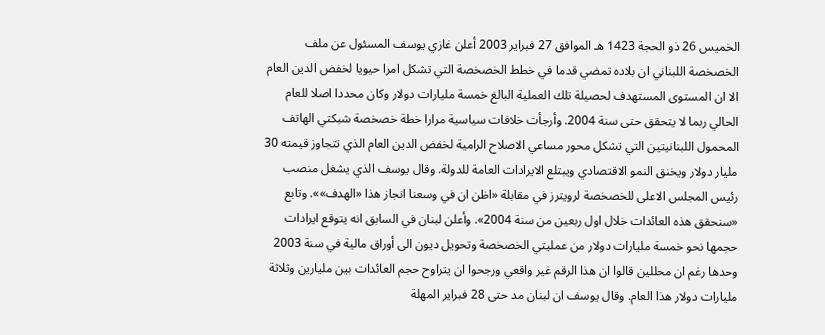الخميس 26 ذو الحجة 1423 هـ الموافق 27 فبراير 2003 أعلن غازي يوسف المسئول عن ملف الخصخصة اللبناني ان بلاده تمضي قدما في خطط الخصخصة التي تشكل امرا حيويا لخفض الدين العام الا ان المستوى المستهدف لحصيلة تلك العملية البالغ خمسة مليارات دولار وكان محددا اصلا للعام الحالي ربما لا يتحقق حتى سنة 2004. وأرجأت خلافات سياسية مرارا خطة خصخصة شبكتي الهاتف المحمول اللبنانيتين التي تشكل محور مساعي الاصلاح الرامية لخفض الدين العام الذي تتجاوز قيمته 30 مليار دولار ويخنق النمو الاقتصادي ويبتلع الايرادات العامة للدولة. وقال يوسف الذي يشغل منصب رئيس المجلس الاعلى للخصخصة لرويترز في مقابلة «اظن ان في وسعنا انجاز هذا «الهدف»». وتابع «سنحقق هذه العائدات خلال اول ربعين من سنة 2004». وأعلن لبنان في السابق انه يتوقع ايرادات حجمها نحو خمسة مليارات دولار من عمليتي الخصخصة وتحويل ديون الى أوراق مالية في سنة 2003 وحدها رغم ان محللين قالوا ان هذا الرقم غير واقعي ورجحوا ان يتراوح حجم العائدات بين مليارين وثلاثة مليارات دولار هذا العام. وقال يوسف ان لبنان مد حتى 28 فبراير المهلة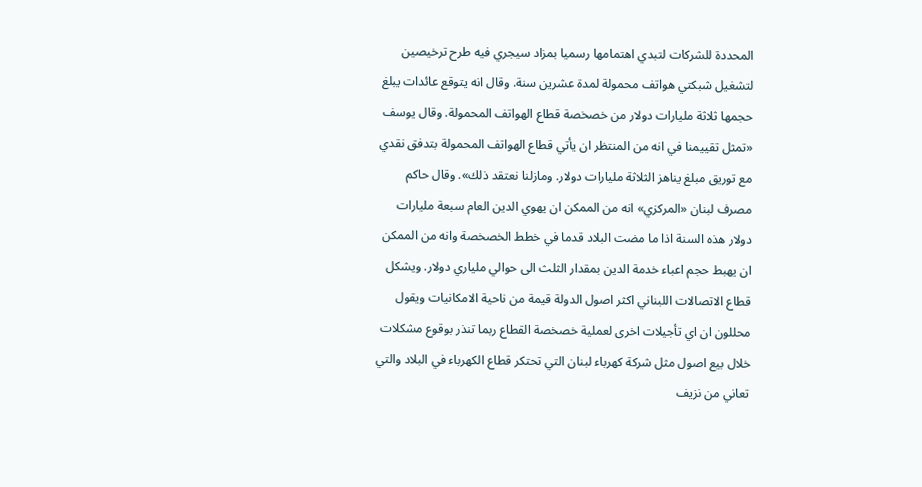المحددة للشركات لتبدي اهتمامها رسميا بمزاد سيجري فيه طرح ترخيصين لتشغيل شبكتي هواتف محمولة لمدة عشرين سنة. وقال انه يتوقع عائدات يبلغ حجمها ثلاثة مليارات دولار من خصخصة قطاع الهواتف المحمولة. وقال يوسف «تمثل تقييمنا في انه من المنتظر ان يأتي قطاع الهواتف المحمولة بتدفق نقدي مع توريق مبلغ يناهز الثلاثة مليارات دولار. ومازلنا نعتقد ذلك». وقال حاكم مصرف لبنان «المركزي» انه من الممكن ان يهوي الدين العام سبعة مليارات دولار هذه السنة اذا ما مضت البلاد قدما في خطط الخصخصة وانه من الممكن ان يهبط حجم اعباء خدمة الدين بمقدار الثلث الى حوالي ملياري دولار. ويشكل قطاع الاتصالات اللبناني اكثر اصول الدولة قيمة من ناحية الامكانيات ويقول محللون ان اي تأجيلات اخرى لعملية خصخصة القطاع ربما تنذر بوقوع مشكلات خلال بيع اصول مثل شركة كهرباء لبنان التي تحتكر قطاع الكهرباء في البلاد والتي تعاني من نزيف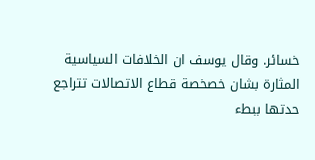خسائر. وقال يوسف ان الخلافات السياسية المثارة بشان خصخصة قطاع الاتصالات تتراجع حدتها ببطء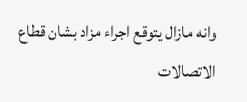وانه مازال يتوقع اجراء مزاد بشان قطاع الاتصالات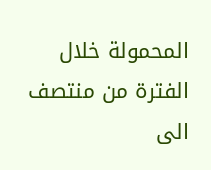المحمولة خلال الفترة من منتصف الى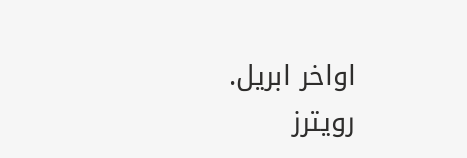اواخر ابريل. رويترز